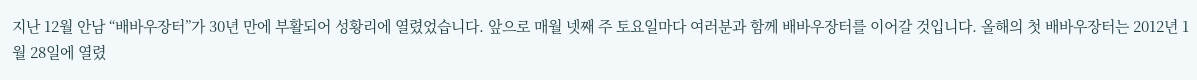지난 12월 안남 “배바우장터”가 30년 만에 부활되어 성황리에 열렸었습니다. 앞으로 매월 넷째 주 토요일마다 여러분과 함께 배바우장터를 이어갈 것입니다. 올해의 첫 배바우장터는 2012년 1월 28일에 열렸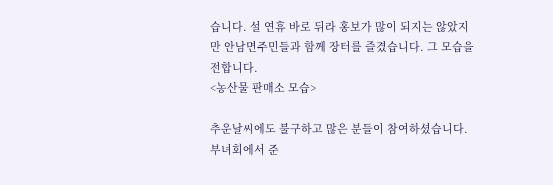습니다. 설 연휴 바로 뒤라 홍보가 많이 되지는 않았지만 안남면주민들과 함께 장터를 즐겼습니다. 그 모습을 전합니다.
<농산물 판매소 모습>

추운날씨에도 불구하고 많은 분들이 참여하셨습니다. 부녀회에서 준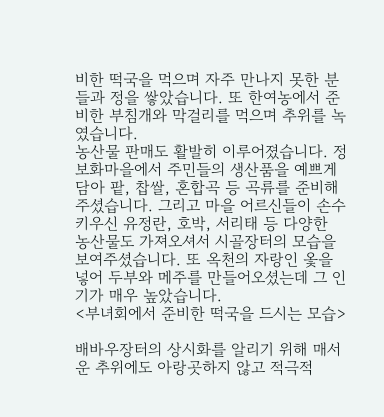비한 떡국을 먹으며 자주 만나지 못한 분들과 정을 쌓았습니다. 또 한여농에서 준비한 부침개와 막걸리를 먹으며 추위를 녹였습니다.
농산물 판매도 활발히 이루어졌습니다. 정보화마을에서 주민들의 생산품을 예쁘게 담아 팥, 찹쌀, 혼합곡 등 곡류를 준비해주셨습니다. 그리고 마을 어르신들이 손수 키우신 유정란, 호박, 서리태 등 다양한 농산물도 가져오셔서 시골장터의 모습을 보여주셨습니다. 또 옥천의 자랑인 옻을 넣어 두부와 메주를 만들어오셨는데 그 인기가 매우 높았습니다.
<부녀회에서 준비한 떡국을 드시는 모습>

배바우장터의 상시화를 알리기 위해 매서운 추위에도 아랑곳하지 않고 적극적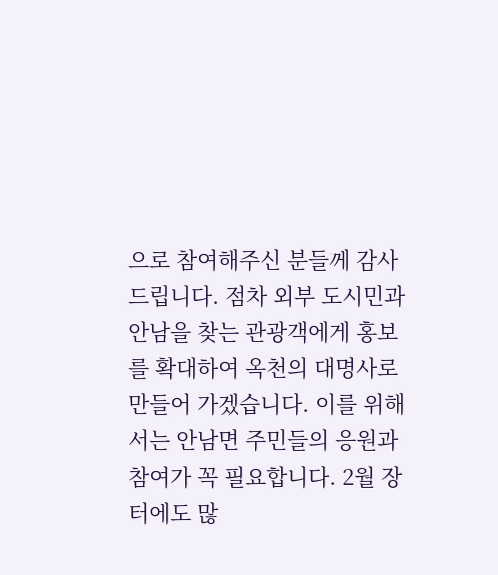으로 참여해주신 분들께 감사드립니다. 점차 외부 도시민과 안남을 찾는 관광객에게 홍보를 확대하여 옥천의 대명사로 만들어 가겠습니다. 이를 위해서는 안남면 주민들의 응원과 참여가 꼭 필요합니다. 2월 장터에도 많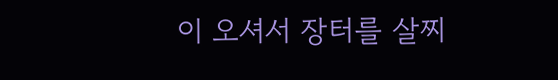이 오셔서 장터를 살찌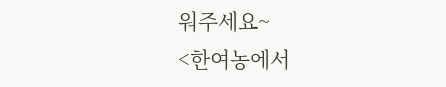워주세요~
<한여농에서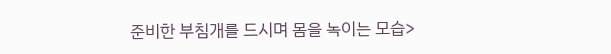준비한 부침개를 드시며 몸을 녹이는 모습>